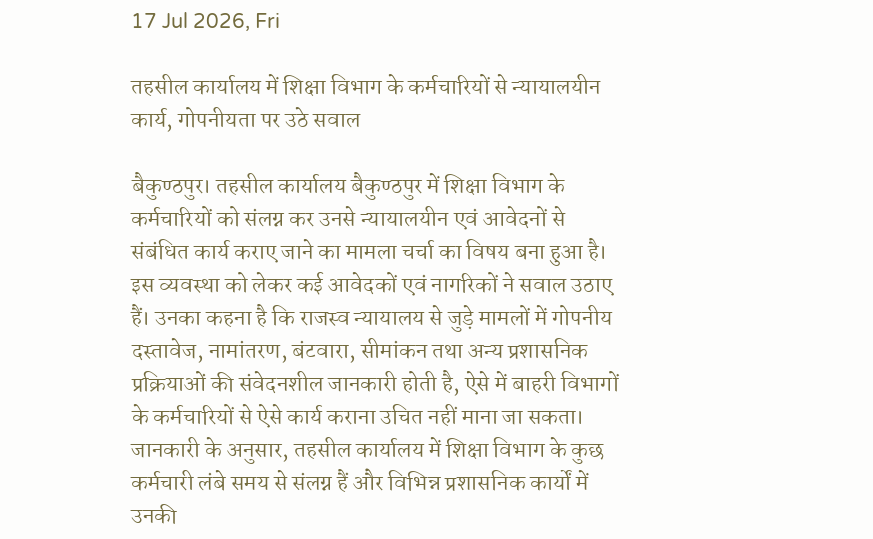17 Jul 2026, Fri

तहसील कार्यालय में शिक्षा विभाग के कर्मचारियों से न्यायालयीन कार्य, गोपनीयता पर उठे सवाल

बैकुण्ठपुर। तहसील कार्यालय बैकुण्ठपुर में शिक्षा विभाग के कर्मचारियों को संलग्न कर उनसे न्यायालयीन एवं आवेदनों से संबंधित कार्य कराए जाने का मामला चर्चा का विषय बना हुआ है। इस व्यवस्था को लेकर कई आवेदकों एवं नागरिकों ने सवाल उठाए हैं। उनका कहना है कि राजस्व न्यायालय से जुड़े मामलों में गोपनीय दस्तावेज, नामांतरण, बंटवारा, सीमांकन तथा अन्य प्रशासनिक प्रक्रियाओं की संवेदनशील जानकारी होती है, ऐसे में बाहरी विभागों के कर्मचारियों से ऐसे कार्य कराना उचित नहीं माना जा सकता।
जानकारी के अनुसार, तहसील कार्यालय में शिक्षा विभाग के कुछ कर्मचारी लंबे समय से संलग्न हैं और विभिन्न प्रशासनिक कार्यों में उनकी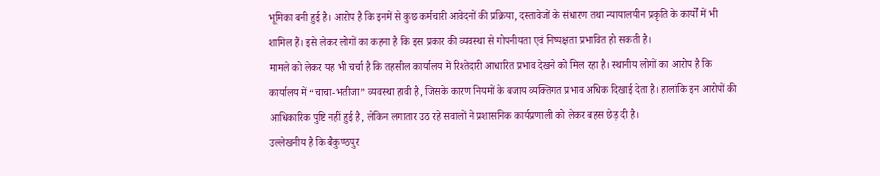भूमिका बनी हुई है। आरोप है कि इनमें से कुछ कर्मचारी आवेदनों की प्रक्रिया, दस्तावेजों के संधारण तथा न्यायालयीन प्रकृति के कार्यों में भी शामिल हैं। इसे लेकर लोगों का कहना है कि इस प्रकार की व्यवस्था से गोपनीयता एवं निष्पक्षता प्रभावित हो सकती है।
मामले को लेकर यह भी चर्चा है कि तहसील कार्यालय में रिश्तेदारी आधारित प्रभाव देखने को मिल रहा है। स्थानीय लोगों का आरोप है कि कार्यालय में “चाचा-भतीजा” व्यवस्था हावी है, जिसके कारण नियमों के बजाय व्यक्तिगत प्रभाव अधिक दिखाई देता है। हालांकि इन आरोपों की आधिकारिक पुष्टि नहीं हुई है, लेकिन लगातार उठ रहे सवालों ने प्रशासनिक कार्यप्रणाली को लेकर बहस छेड़ दी है।
उल्लेखनीय है कि बैकुण्ठपुर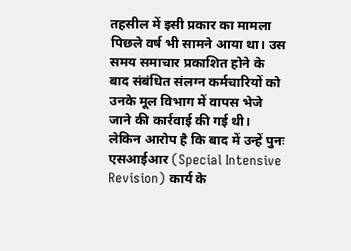तहसील में इसी प्रकार का मामला पिछले वर्ष भी सामने आया था। उस समय समाचार प्रकाशित होने के बाद संबंधित संलग्न कर्मचारियों को उनके मूल विभाग में वापस भेजे जाने की कार्रवाई की गई थी। लेकिन आरोप है कि बाद में उन्हें पुनः एसआईआर (Special Intensive Revision) कार्य के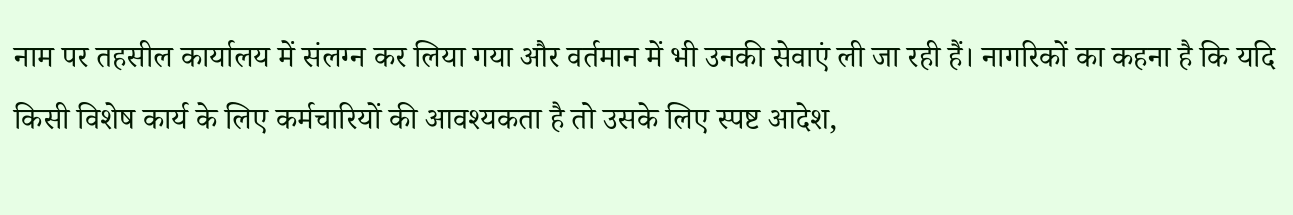नाम पर तहसील कार्यालय में संलग्न कर लिया गया और वर्तमान में भी उनकी सेवाएं ली जा रही हैं। नागरिकों का कहना है कि यदि किसी विशेष कार्य के लिए कर्मचारियों की आवश्यकता है तो उसके लिए स्पष्ट आदेश,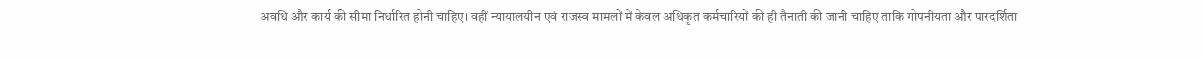अवधि और कार्य की सीमा निर्धारित होनी चाहिए। वहीं न्यायालयीन एवं राजस्व मामलों में केवल अधिकृत कर्मचारियों की ही तैनाती की जानी चाहिए ताकि गोपनीयता और पारदर्शिता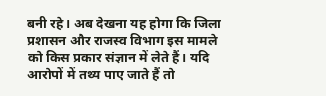बनी रहे। अब देखना यह होगा कि जिला प्रशासन और राजस्व विभाग इस मामले को किस प्रकार संज्ञान में लेते हैं। यदि आरोपों में तथ्य पाए जाते हैं तो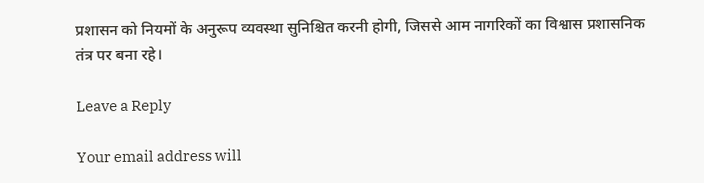प्रशासन को नियमों के अनुरूप व्यवस्था सुनिश्चित करनी होगी, जिससे आम नागरिकों का विश्वास प्रशासनिक तंत्र पर बना रहे।

Leave a Reply

Your email address will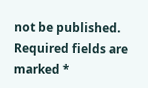not be published. Required fields are marked *